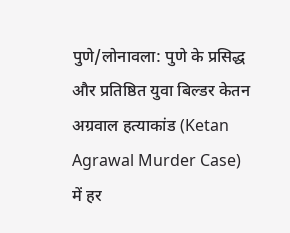पुणे/लोनावला: पुणे के प्रसिद्ध और प्रतिष्ठित युवा बिल्डर केतन अग्रवाल हत्याकांड (Ketan Agrawal Murder Case) में हर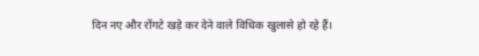दिन नए और रोंगटे खड़े कर देने वाले विधिक खुलासे हो रहे हैं।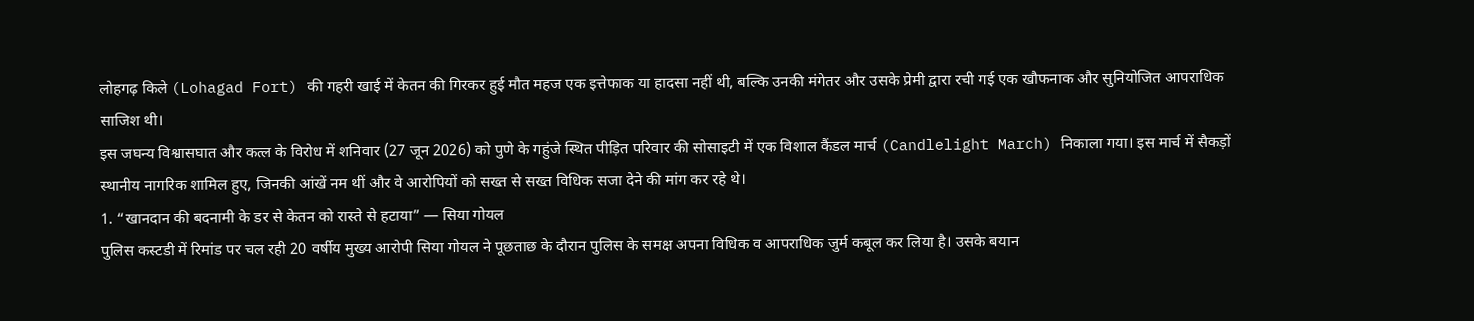लोहगढ़ किले (Lohagad Fort) की गहरी खाई में केतन की गिरकर हुई मौत महज एक इत्तेफाक या हादसा नहीं थी, बल्कि उनकी मंगेतर और उसके प्रेमी द्वारा रची गई एक खौफनाक और सुनियोजित आपराधिक साजिश थी।
इस जघन्य विश्वासघात और कत्ल के विरोध में शनिवार (27 जून 2026) को पुणे के गहुंजे स्थित पीड़ित परिवार की सोसाइटी में एक विशाल कैंडल मार्च (Candlelight March) निकाला गया। इस मार्च में सैकड़ों स्थानीय नागरिक शामिल हुए, जिनकी आंखें नम थीं और वे आरोपियों को सख्त से सख्त विधिक सजा देने की मांग कर रहे थे।
1. “खानदान की बदनामी के डर से केतन को रास्ते से हटाया” — सिया गोयल
पुलिस कस्टडी में रिमांड पर चल रही 20 वर्षीय मुख्य आरोपी सिया गोयल ने पूछताछ के दौरान पुलिस के समक्ष अपना विधिक व आपराधिक जुर्म कबूल कर लिया है। उसके बयान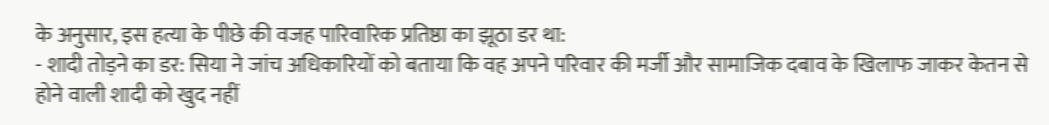के अनुसार, इस हत्या के पीछे की वजह पारिवारिक प्रतिष्ठा का झूठा डर था:
- शादी तोड़ने का डर: सिया ने जांच अधिकारियों को बताया कि वह अपने परिवार की मर्जी और सामाजिक दबाव के खिलाफ जाकर केतन से होने वाली शादी को खुद नहीं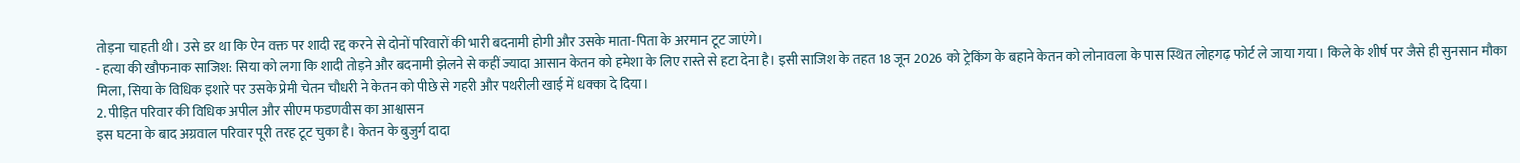तोड़ना चाहती थी। उसे डर था कि ऐन वक्त पर शादी रद्द करने से दोनों परिवारों की भारी बदनामी होगी और उसके माता-पिता के अरमान टूट जाएंगे।
- हत्या की खौफनाक साजिश: सिया को लगा कि शादी तोड़ने और बदनामी झेलने से कहीं ज्यादा आसान केतन को हमेशा के लिए रास्ते से हटा देना है। इसी साजिश के तहत 18 जून 2026 को ट्रेकिंग के बहाने केतन को लोनावला के पास स्थित लोहगढ़ फोर्ट ले जाया गया। किले के शीर्ष पर जैसे ही सुनसान मौका मिला, सिया के विधिक इशारे पर उसके प्रेमी चेतन चौधरी ने केतन को पीछे से गहरी और पथरीली खाई में धक्का दे दिया।
2. पीड़ित परिवार की विधिक अपील और सीएम फडणवीस का आश्वासन
इस घटना के बाद अग्रवाल परिवार पूरी तरह टूट चुका है। केतन के बुजुर्ग दादा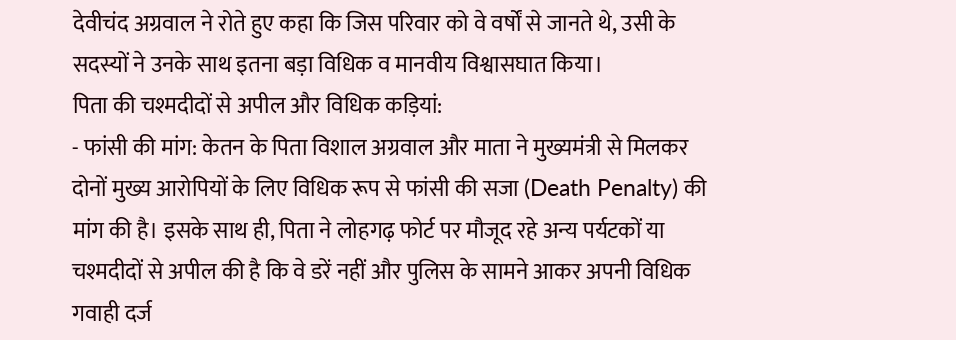देवीचंद अग्रवाल ने रोते हुए कहा कि जिस परिवार को वे वर्षों से जानते थे, उसी के सदस्यों ने उनके साथ इतना बड़ा विधिक व मानवीय विश्वासघात किया।
पिता की चश्मदीदों से अपील और विधिक कड़ियां:
- फांसी की मांग: केतन के पिता विशाल अग्रवाल और माता ने मुख्यमंत्री से मिलकर दोनों मुख्य आरोपियों के लिए विधिक रूप से फांसी की सजा (Death Penalty) की मांग की है। इसके साथ ही, पिता ने लोहगढ़ फोर्ट पर मौजूद रहे अन्य पर्यटकों या चश्मदीदों से अपील की है कि वे डरें नहीं और पुलिस के सामने आकर अपनी विधिक गवाही दर्ज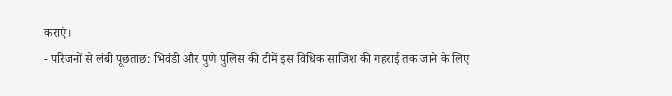कराएं।
- परिजनों से लंबी पूछताछ: भिवंडी और पुणे पुलिस की टीमें इस विधिक साजिश की गहराई तक जाने के लिए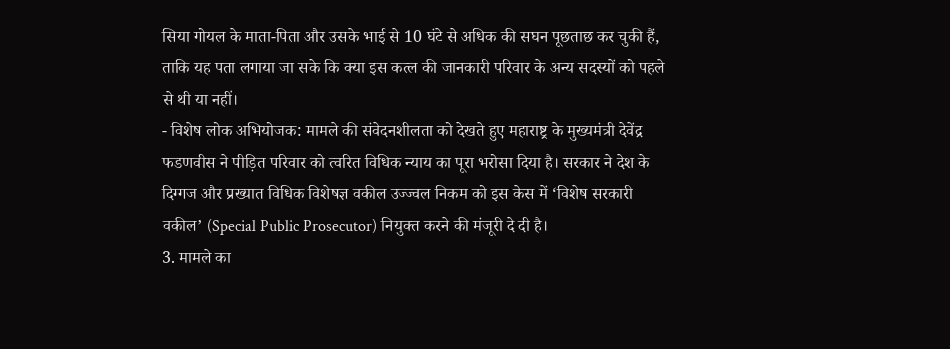सिया गोयल के माता-पिता और उसके भाई से 10 घंटे से अधिक की सघन पूछताछ कर चुकी हैं, ताकि यह पता लगाया जा सके कि क्या इस कत्ल की जानकारी परिवार के अन्य सदस्यों को पहले से थी या नहीं।
- विशेष लोक अभियोजक: मामले की संवेदनशीलता को देखते हुए महाराष्ट्र के मुख्यमंत्री देवेंद्र फडणवीस ने पीड़ित परिवार को त्वरित विधिक न्याय का पूरा भरोसा दिया है। सरकार ने देश के दिग्गज और प्रख्यात विधिक विशेषज्ञ वकील उज्ज्वल निकम को इस केस में ‘विशेष सरकारी वकील’ (Special Public Prosecutor) नियुक्त करने की मंजूरी दे दी है।
3. मामले का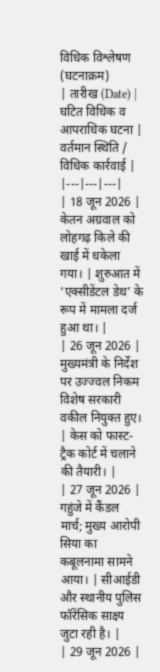विधिक विश्लेषण (घटनाक्रम)
| तारीख (Date) | घटित विधिक व आपराधिक घटना | वर्तमान स्थिति / विधिक कार्रवाई |
|---|---|---|
| 18 जून 2026 | केतन अग्रवाल को लोहगढ़ किले की खाई में धकेला गया। | शुरुआत में ‘एक्सीडेंटल डेथ’ के रूप में मामला दर्ज हुआ था। |
| 26 जून 2026 | मुख्यमंत्री के निर्देश पर उज्ज्वल निकम विशेष सरकारी वकील नियुक्त हुए। | केस को फास्ट-ट्रैक कोर्ट में चलाने की तैयारी। |
| 27 जून 2026 | गहुंजे में कैंडल मार्च; मुख्य आरोपी सिया का कबूलनामा सामने आया। | सीआईडी और स्थानीय पुलिस फॉरेंसिक साक्ष्य जुटा रही है। |
| 29 जून 2026 |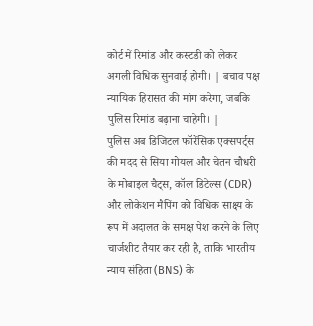कोर्ट में रिमांड और कस्टडी को लेकर अगली विधिक सुनवाई होगी। | बचाव पक्ष न्यायिक हिरासत की मांग करेगा, जबकि पुलिस रिमांड बढ़ाना चाहेगी। |
पुलिस अब डिजिटल फॉरेंसिक एक्सपर्ट्स की मदद से सिया गोयल और चेतन चौधरी के मोबाइल चैट्स, कॉल डिटेल्स (CDR) और लोकेशन मैपिंग को विधिक साक्ष्य के रूप में अदालत के समक्ष पेश करने के लिए चार्जशीट तैयार कर रही है, ताकि भारतीय न्याय संहिता (BNS) के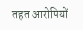तहत आरोपियों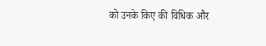को उनके किए की विधिक और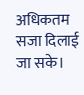अधिकतम सजा दिलाई जा सके।